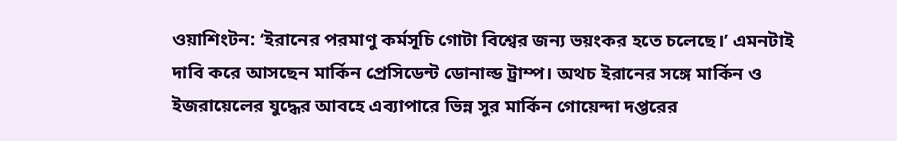ওয়াশিংটন: ‘ইরানের পরমাণু কর্মসূচি গোটা বিশ্বের জন্য ভয়ংকর হতে চলেছে।’ এমনটাই দাবি করে আসছেন মার্কিন প্রেসিডেন্ট ডোনাল্ড ট্রাম্প। অথচ ইরানের সঙ্গে মার্কিন ও ইজরায়েলের যুদ্ধের আবহে এব্যাপারে ভিন্ন সুর মার্কিন গোয়েন্দা দপ্তরের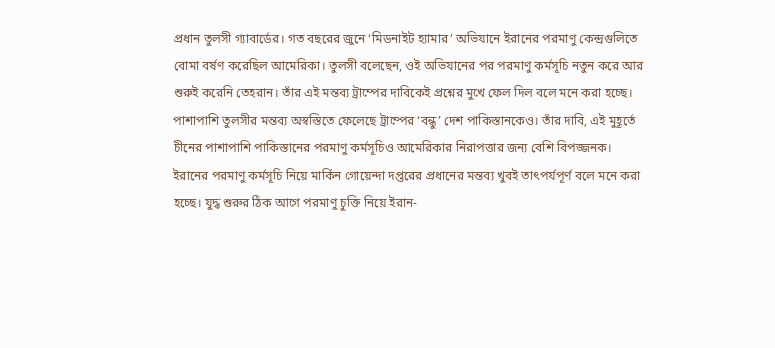প্রধান তুলসী গ্যাবার্ডের। গত বছরের জুনে ‘মিডনাইট হ্যামার’ অভিযানে ইরানের পরমাণু কেন্দ্রগুলিতে বোমা বর্ষণ করেছিল আমেরিকা। তুলসী বলেছেন, ওই অভিযানের পর পরমাণু কর্মসূচি নতুন করে আর শুরুই করেনি তেহরান। তাঁর এই মন্তব্য ট্রাম্পের দাবিকেই প্রশ্নের মুখে ফেল দিল বলে মনে করা হচ্ছে। পাশাপাশি তুলসীর মন্তব্য অস্বস্তিতে ফেলেছে ট্রাম্পের ‘বন্ধু’ দেশ পাকিস্তানকেও। তাঁর দাবি, এই মুহূর্তে চীনের পাশাপাশি পাকিস্তানের পরমাণু কর্মসূচিও আমেরিকার নিরাপত্তার জন্য বেশি বিপজ্জনক।
ইরানের পরমাণু কর্মসূচি নিয়ে মার্কিন গোয়েন্দা দপ্তরের প্রধানের মন্তব্য খুবই তাৎপর্যপূর্ণ বলে মনে করা হচ্ছে। যুদ্ধ শুরুর ঠিক আগে পরমাণু চুক্তি নিয়ে ইরান-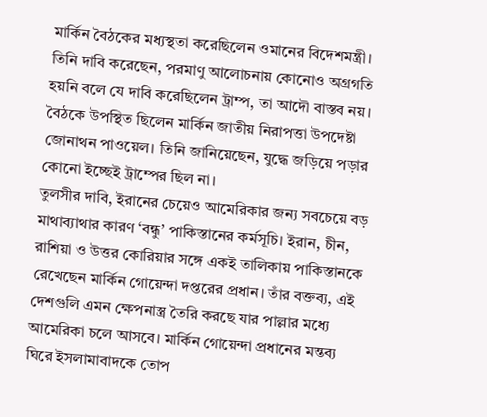মার্কিন বৈঠকের মধ্যস্থতা করেছিলেন ওমানের বিদেশমন্ত্রী। তিনি দাবি করেছেন, পরমাণু আলোচনায় কোনোও অগ্রগতি হয়নি বলে যে দাবি করেছিলেন ট্রাম্প, তা আদৌ বাস্তব নয়। বৈঠকে উপস্থিত ছিলেন মার্কিন জাতীয় নিরাপত্তা উপদেষ্টা জোনাথন পাওয়েল। তিনি জানিয়েছেন, যুদ্ধে জড়িয়ে পড়ার কোনো ইচ্ছেই ট্রাম্পের ছিল না।
তুলসীর দাবি, ইরানের চেয়েও আমেরিকার জন্য সবচেয়ে বড় মাথাব্যাথার কারণ ‘বন্ধু’ পাকিস্তানের কর্মসূচি। ইরান, চীন, রাশিয়া ও উত্তর কোরিয়ার সঙ্গে একই তালিকায় পাকিস্তানকে রেখেছেন মার্কিন গোয়েন্দা দপ্তরের প্রধান। তাঁর বক্তব্য, এই দেশগুলি এমন ক্ষেপনাস্ত্র তৈরি করছে যার পাল্লার মধ্যে আমেরিকা চলে আসবে। মার্কিন গোয়েন্দা প্রধানের মন্তব্য ঘিরে ইসলামাবাদকে তোপ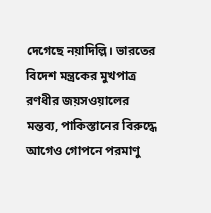দেগেছে নয়াদিল্লি। ভারতের বিদেশ মন্ত্রকের মুখপাত্র রণধীর জয়সওয়ালের মন্তব্য, পাকিস্তানের বিরুদ্ধে আগেও গোপনে পরমাণু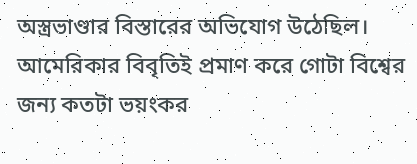অস্ত্রভাণ্ডার বিস্তারের অভিযোগ উঠেছিল। আমেরিকার বিবৃতিই প্রমাণ করে গোটা বিশ্বের জন্য কতটা ভয়ংকর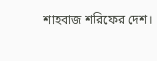শাহবাজ শরিফের দেশ।